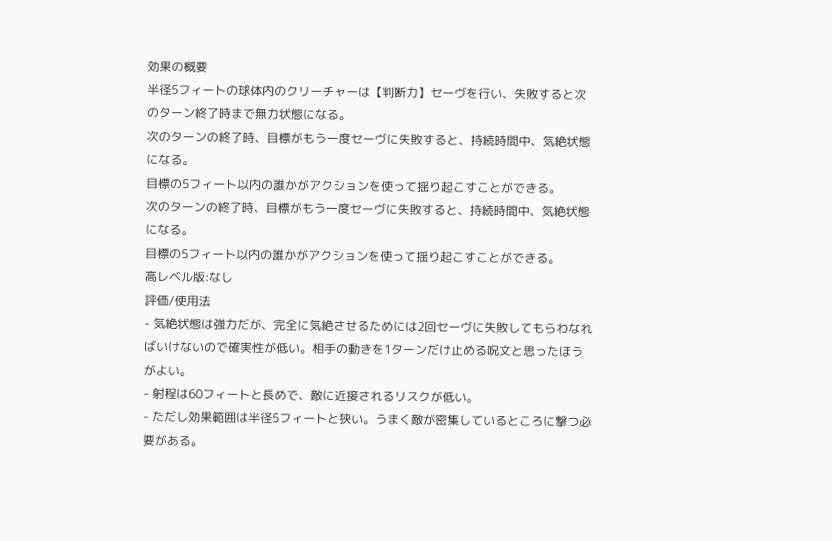効果の概要
半径5フィートの球体内のクリーチャーは【判断力】セーヴを行い、失敗すると次のターン終了時まで無力状態になる。
次のターンの終了時、目標がもう一度セーヴに失敗すると、持続時間中、気絶状態になる。
目標の5フィート以内の誰かがアクションを使って揺り起こすことができる。
次のターンの終了時、目標がもう一度セーヴに失敗すると、持続時間中、気絶状態になる。
目標の5フィート以内の誰かがアクションを使って揺り起こすことができる。
高レベル版:なし
評価/使用法
- 気絶状態は強力だが、完全に気絶させるためには2回セーヴに失敗してもらわなればいけないので確実性が低い。相手の動きを1ターンだけ止める呪文と思ったほうがよい。
- 射程は60フィートと長めで、敵に近接されるリスクが低い。
- ただし効果範囲は半径5フィートと狭い。うまく敵が密集しているところに撃つ必要がある。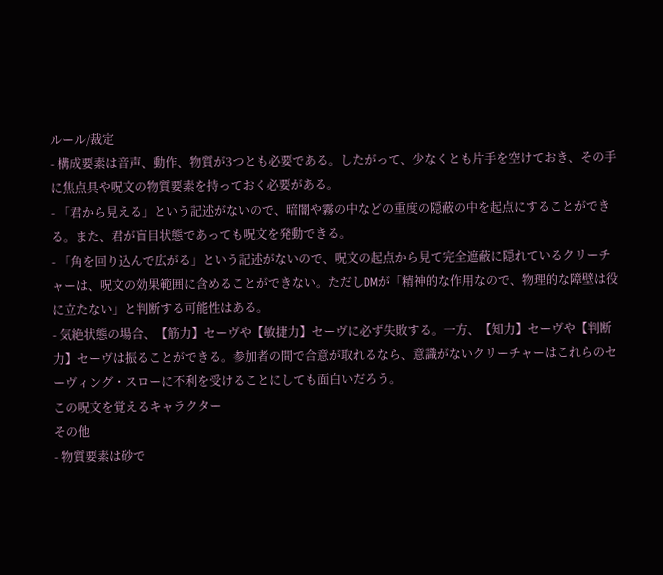ルール/裁定
- 構成要素は音声、動作、物質が3つとも必要である。したがって、少なくとも片手を空けておき、その手に焦点具や呪文の物質要素を持っておく必要がある。
- 「君から見える」という記述がないので、暗闇や霧の中などの重度の隠蔽の中を起点にすることができる。また、君が盲目状態であっても呪文を発動できる。
- 「角を回り込んで広がる」という記述がないので、呪文の起点から見て完全遮蔽に隠れているクリーチャーは、呪文の効果範囲に含めることができない。ただしDMが「精神的な作用なので、物理的な障壁は役に立たない」と判断する可能性はある。
- 気絶状態の場合、【筋力】セーヴや【敏捷力】セーヴに必ず失敗する。一方、【知力】セーヴや【判断力】セーヴは振ることができる。参加者の間で合意が取れるなら、意識がないクリーチャーはこれらのセーヴィング・スローに不利を受けることにしても面白いだろう。
この呪文を覚えるキャラクター
その他
- 物質要素は砂で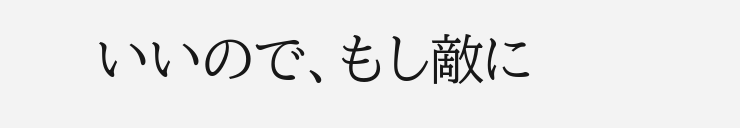いいので、もし敵に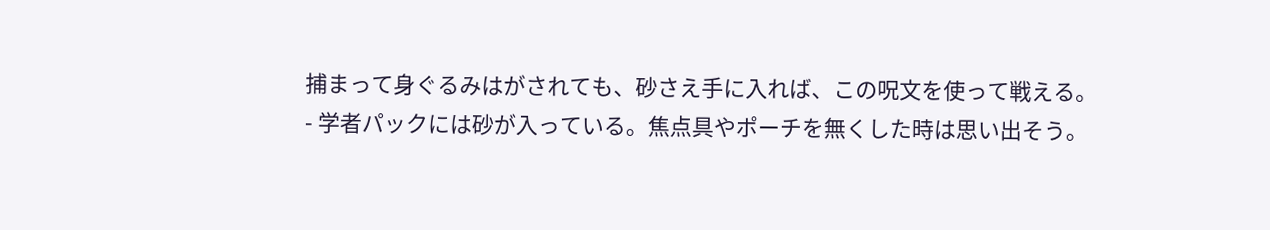捕まって身ぐるみはがされても、砂さえ手に入れば、この呪文を使って戦える。
- 学者パックには砂が入っている。焦点具やポーチを無くした時は思い出そう。